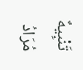تَنْبِيهٌ مُرَادُ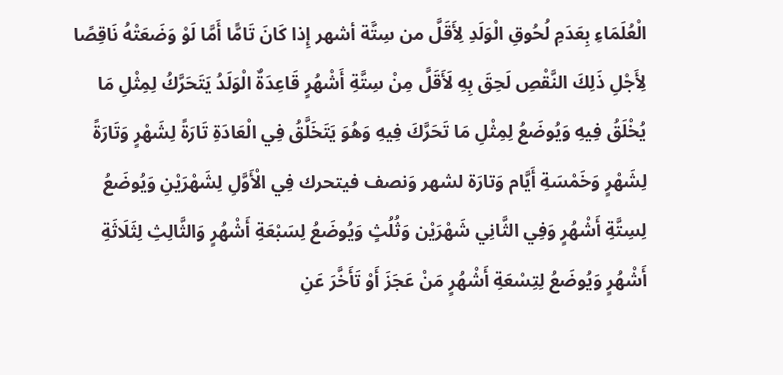الْعُلَمَاءِ بِعَدَمِ لُحُوقِ الْوَلَدِ لِأَقَلَّ من سِتَّة أشهر إِذا كَانَ تَامًّا أَمَّا لَوْ وَضَعَتْهُ نَاقِصًا لِأَجْلِ ذَلِكَ النَّقْصِ لَحِقَ بِهِ لَأَقَلَّ مِنْ سِتَّةِ أَشْهُرٍ قَاعِدَةٌ الْوَلَدُ يَتَحَرَّكُ لِمِثْلِ مَا يُخْلَقُ فِيهِ وَيُوضَعُ لِمِثْلِ مَا تَحَرَّكَ فِيهِ وَهُوَ يَتَخَلَّقُ فِي الْعَادَةِ تَارَةً لِشَهْرٍ وَتَارَةً لِشَهْرٍ وَخَمْسَةِ أَيَّام وَتارَة لشهر وَنصف فيتحرك فِي الْأَوَّلِ لِشَهْرَيْنِ وَيُوضَعُ لِسِتَّةِ أَشْهُرٍ وَفِي الثَّانِي شَهْرَيْن وَثُلُثٍ وَيُوضَعُ لِسَبْعَةِ أَشْهُرٍ وَالثَّالِثِ لِثَلَاثَةِ أَشْهُرٍ وَيُوضَعُ لِتِسْعَةِ أَشْهُرٍ مَنْ عَجَزَ أَوْ تَأَخَّرَ عَنِ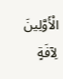الْأَوَّلِينَ لِآفَةٍ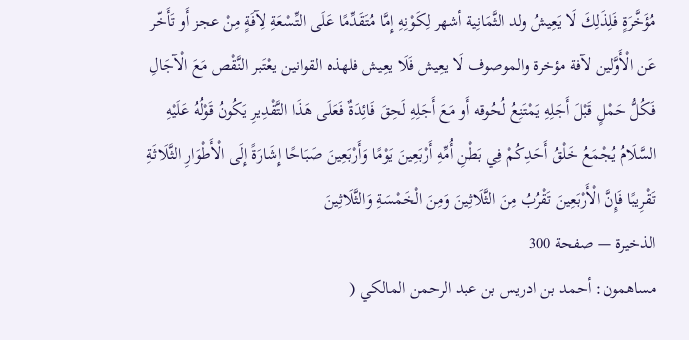مُؤَخَّرَةٍ فَلِذَلِكَ لَا يَعِيشُ ولد الثَّمَانِية أشهر لِكَوْنِهِ إِمَّا مُتَقَدِّمًا عَلَى التِّسْعَةِ لِآفَةٍ مِنْ عجز أَو تَأَخّر عَن الْأَوَّلين لآفة مؤخرة والموصوف لَا يعِيش فَلَا يعِيش فلهذه القوانين يعْتَبر النَّقْص مَعَ الْآجَالِ فَكُلُّ حَمْلٍ قَبْلَ أَجَلِهِ يَمْتَنِعُ لُحُوقه أَو مَعَ أَجَلِهِ لَحِقَ فَائِدَةٌ فَعَلَى هَذَا التَّقْدِيرِ يَكُونُ قَوْلُهُ عَلَيْهِ السَّلَامُ يُجْمَعُ خَلْقُ أَحَدِكُمْ فِي بَطْنِ أُمِّهِ أَرْبَعِينَ يَوْمًا وَأَرْبَعِينَ صَبَاحًا إِشَارَةً إِلَى الْأَطْوَارِ الثَّلَاثَةِ تَقْرِيبًا فَإِنَّ الْأَرْبَعِينَ تَقْرُبُ مِنَ الثَّلَاثِينَ وَمِنَ الْخَمْسَةِ وَالثَّلَاثِينَ
الذخيرة — صفحة 300
مساهمون: أحمد بن ادريس بن عبد الرحمن المالكي (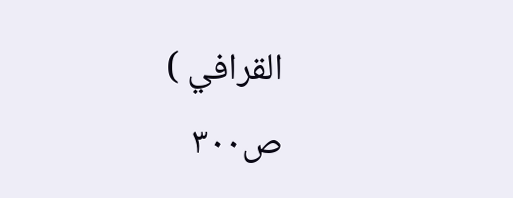القرافي )
ص٣٠٠